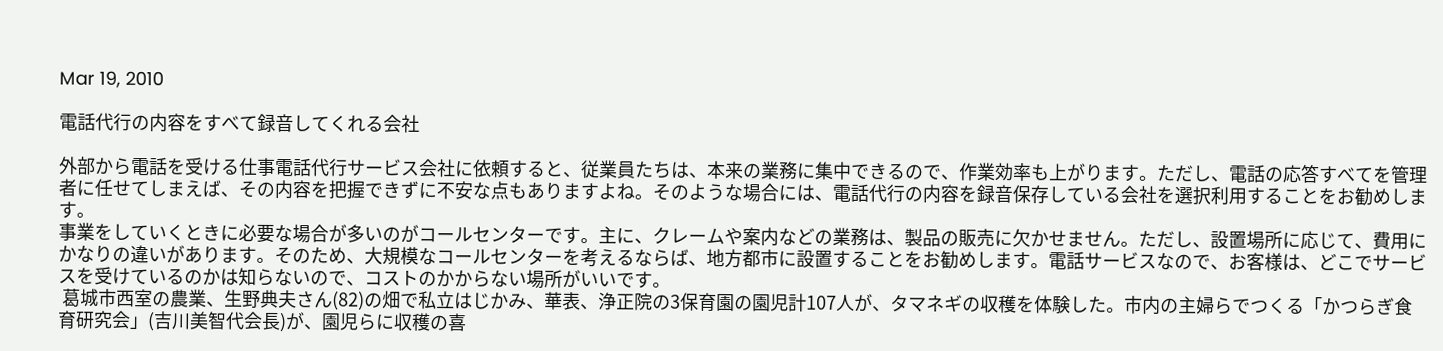Mar 19, 2010

電話代行の内容をすべて録音してくれる会社

外部から電話を受ける仕事電話代行サービス会社に依頼すると、従業員たちは、本来の業務に集中できるので、作業効率も上がります。ただし、電話の応答すべてを管理者に任せてしまえば、その内容を把握できずに不安な点もありますよね。そのような場合には、電話代行の内容を録音保存している会社を選択利用することをお勧めします。
事業をしていくときに必要な場合が多いのがコールセンターです。主に、クレームや案内などの業務は、製品の販売に欠かせません。ただし、設置場所に応じて、費用にかなりの違いがあります。そのため、大規模なコールセンターを考えるならば、地方都市に設置することをお勧めします。電話サービスなので、お客様は、どこでサービスを受けているのかは知らないので、コストのかからない場所がいいです。
 葛城市西室の農業、生野典夫さん(82)の畑で私立はじかみ、華表、浄正院の3保育園の園児計107人が、タマネギの収穫を体験した。市内の主婦らでつくる「かつらぎ食育研究会」(吉川美智代会長)が、園児らに収穫の喜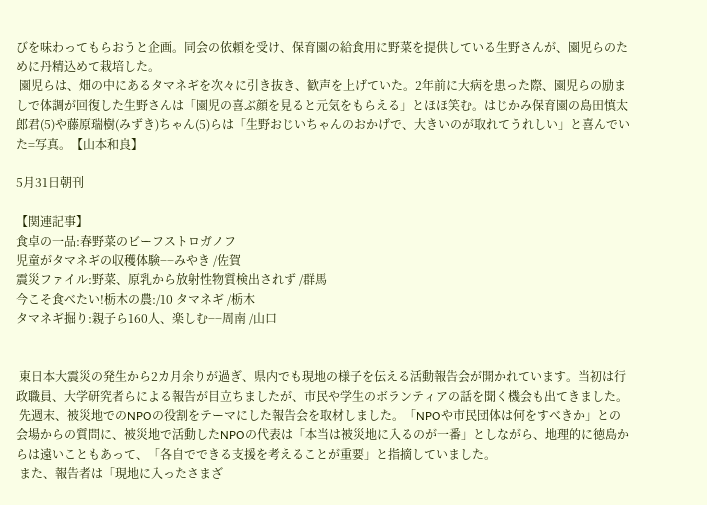びを味わってもらおうと企画。同会の依頼を受け、保育園の給食用に野菜を提供している生野さんが、園児らのために丹精込めて栽培した。
 園児らは、畑の中にあるタマネギを次々に引き抜き、歓声を上げていた。2年前に大病を患った際、園児らの励ましで体調が回復した生野さんは「園児の喜ぶ顔を見ると元気をもらえる」とほほ笑む。はじかみ保育園の島田慎太郎君(5)や藤原瑞樹(みずき)ちゃん(5)らは「生野おじいちゃんのおかげで、大きいのが取れてうれしい」と喜んでいた=写真。【山本和良】

5月31日朝刊

【関連記事】
食卓の一品:春野菜のビーフストロガノフ
児童がタマネギの収穫体験−−みやき /佐賀
震災ファイル:野菜、原乳から放射性物質検出されず /群馬
今こそ食べたい!栃木の農:/10 タマネギ /栃木
タマネギ掘り:親子ら160人、楽しむ−−周南 /山口


 東日本大震災の発生から2カ月余りが過ぎ、県内でも現地の様子を伝える活動報告会が開かれています。当初は行政職員、大学研究者らによる報告が目立ちましたが、市民や学生のボランティアの話を聞く機会も出てきました。
 先週末、被災地でのNPOの役割をテーマにした報告会を取材しました。「NPOや市民団体は何をすべきか」との会場からの質問に、被災地で活動したNPOの代表は「本当は被災地に入るのが一番」としながら、地理的に徳島からは遠いこともあって、「各自でできる支援を考えることが重要」と指摘していました。
 また、報告者は「現地に入ったさまざ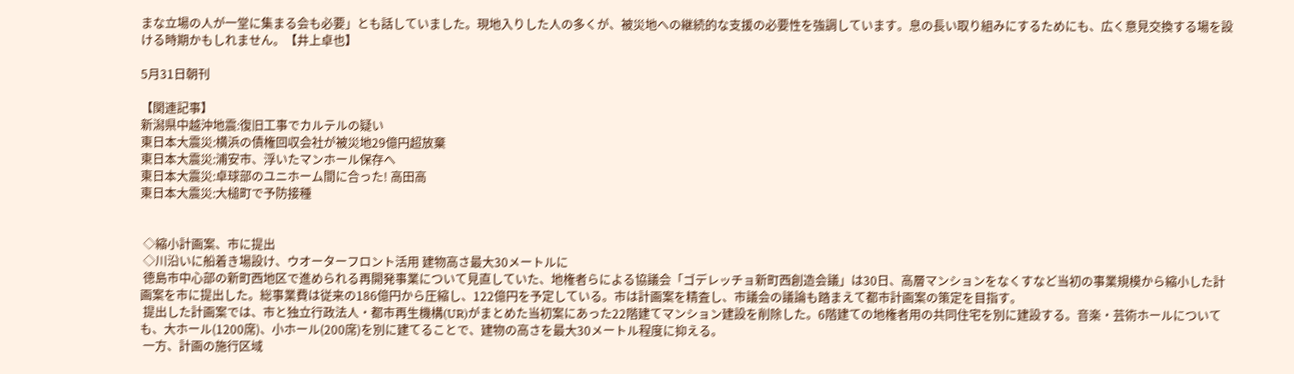まな立場の人が一堂に集まる会も必要」とも話していました。現地入りした人の多くが、被災地への継続的な支援の必要性を強調しています。息の長い取り組みにするためにも、広く意見交換する場を設ける時期かもしれません。【井上卓也】

5月31日朝刊

【関連記事】
新潟県中越沖地震:復旧工事でカルテルの疑い
東日本大震災:横浜の債権回収会社が被災地29億円超放棄
東日本大震災:浦安市、浮いたマンホール保存へ
東日本大震災:卓球部のユニホーム間に合った! 高田高
東日本大震災:大槌町で予防接種


 ◇縮小計画案、市に提出
 ◇川沿いに船着き場設け、ウオーターフロント活用 建物高さ最大30メートルに
 徳島市中心部の新町西地区で進められる再開発事業について見直していた、地権者らによる協議会「ゴデレッチョ新町西創造会議」は30日、高層マンションをなくすなど当初の事業規模から縮小した計画案を市に提出した。総事業費は従来の186億円から圧縮し、122億円を予定している。市は計画案を精査し、市議会の議論も踏まえて都市計画案の策定を目指す。
 提出した計画案では、市と独立行政法人・都市再生機構(UR)がまとめた当初案にあった22階建てマンション建設を削除した。6階建ての地権者用の共同住宅を別に建設する。音楽・芸術ホールについても、大ホール(1200席)、小ホール(200席)を別に建てることで、建物の高さを最大30メートル程度に抑える。
 一方、計画の施行区域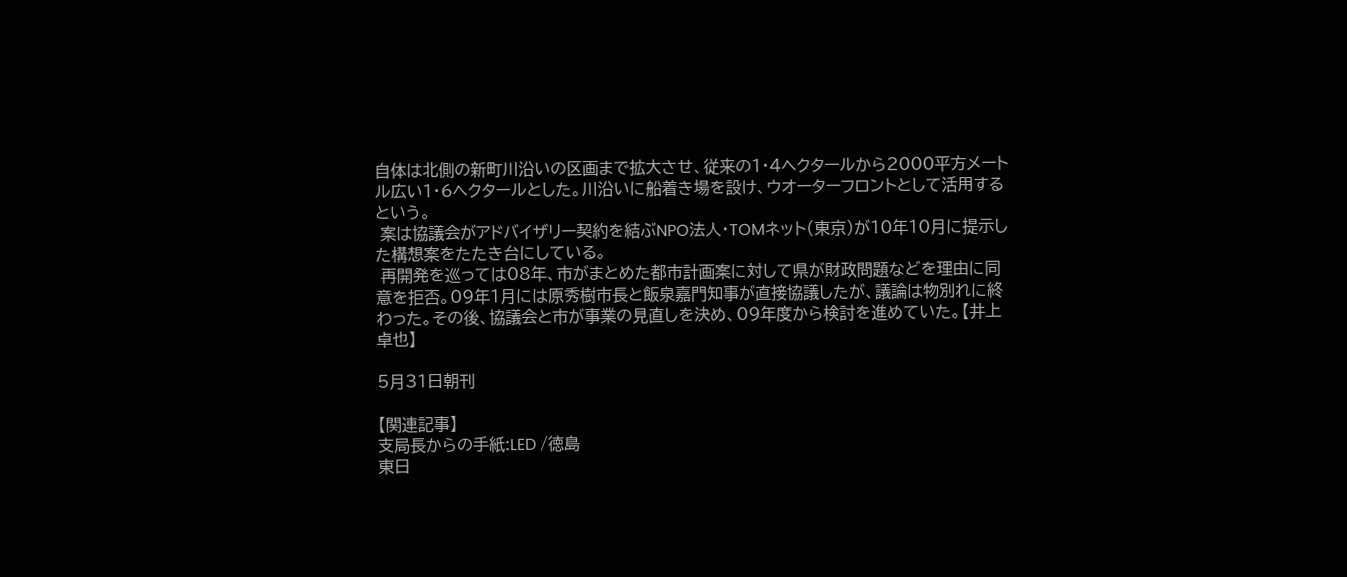自体は北側の新町川沿いの区画まで拡大させ、従来の1・4ヘクタールから2000平方メートル広い1・6ヘクタールとした。川沿いに船着き場を設け、ウオーターフロントとして活用するという。
 案は協議会がアドバイザリー契約を結ぶNPO法人・TOMネット(東京)が10年10月に提示した構想案をたたき台にしている。
 再開発を巡っては08年、市がまとめた都市計画案に対して県が財政問題などを理由に同意を拒否。09年1月には原秀樹市長と飯泉嘉門知事が直接協議したが、議論は物別れに終わった。その後、協議会と市が事業の見直しを決め、09年度から検討を進めていた。【井上卓也】

5月31日朝刊

【関連記事】
支局長からの手紙:LED /徳島
東日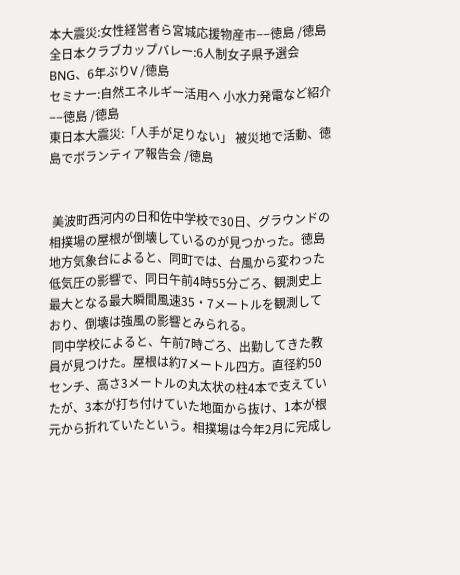本大震災:女性経営者ら宮城応援物産市−−徳島 /徳島
全日本クラブカップバレー:6人制女子県予選会 BNG、6年ぶりV /徳島
セミナー:自然エネルギー活用へ 小水力発電など紹介−−徳島 /徳島
東日本大震災:「人手が足りない」 被災地で活動、徳島でボランティア報告会 /徳島


 美波町西河内の日和佐中学校で30日、グラウンドの相撲場の屋根が倒壊しているのが見つかった。徳島地方気象台によると、同町では、台風から変わった低気圧の影響で、同日午前4時55分ごろ、観測史上最大となる最大瞬間風速35・7メートルを観測しており、倒壊は強風の影響とみられる。
 同中学校によると、午前7時ごろ、出勤してきた教員が見つけた。屋根は約7メートル四方。直径約50センチ、高さ3メートルの丸太状の柱4本で支えていたが、3本が打ち付けていた地面から抜け、1本が根元から折れていたという。相撲場は今年2月に完成し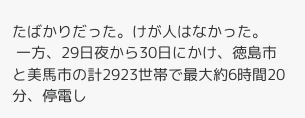たばかりだった。けが人はなかった。
 一方、29日夜から30日にかけ、徳島市と美馬市の計2923世帯で最大約6時間20分、停電し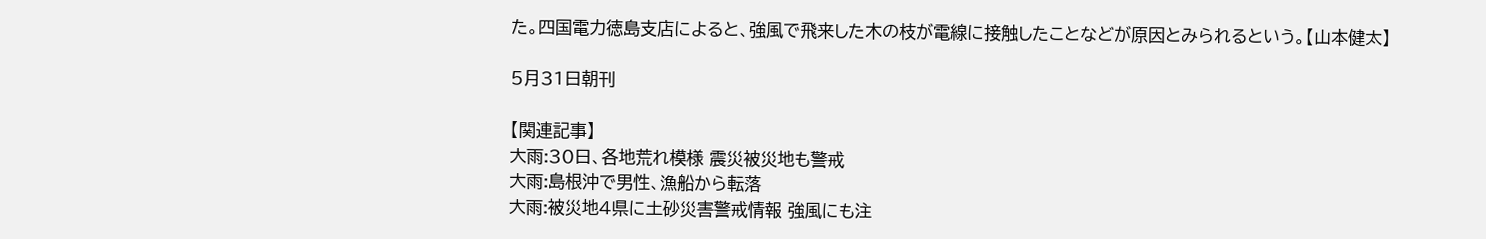た。四国電力徳島支店によると、強風で飛来した木の枝が電線に接触したことなどが原因とみられるという。【山本健太】

5月31日朝刊

【関連記事】
大雨:30日、各地荒れ模様 震災被災地も警戒
大雨:島根沖で男性、漁船から転落
大雨:被災地4県に土砂災害警戒情報 強風にも注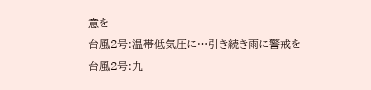意を
台風2号:温帯低気圧に…引き続き雨に警戒を
台風2号:九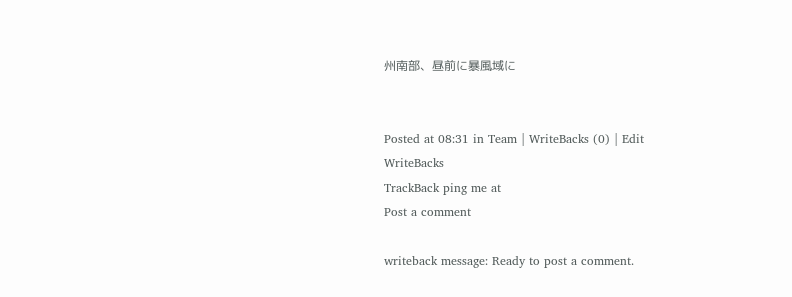州南部、昼前に暴風域に


Posted at 08:31 in Team | WriteBacks (0) | Edit
WriteBacks
TrackBack ping me at
Post a comment

writeback message: Ready to post a comment.